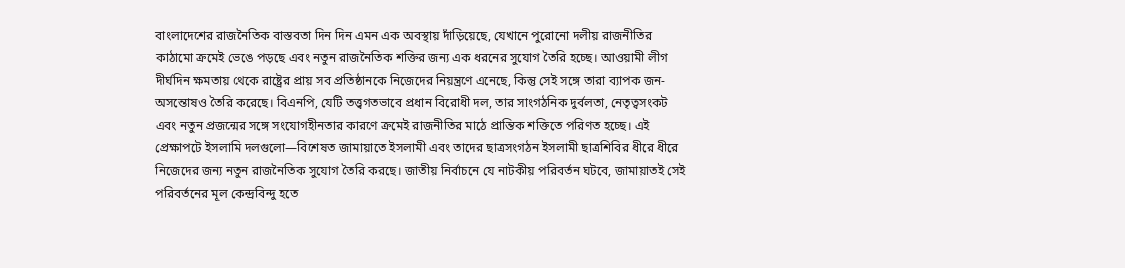বাংলাদেশের রাজনৈতিক বাস্তবতা দিন দিন এমন এক অবস্থায় দাঁড়িয়েছে, যেখানে পুরোনো দলীয় রাজনীতির কাঠামো ক্রমেই ভেঙে পড়ছে এবং নতুন রাজনৈতিক শক্তির জন্য এক ধরনের সুযোগ তৈরি হচ্ছে। আওয়ামী লীগ দীর্ঘদিন ক্ষমতায় থেকে রাষ্ট্রের প্রায় সব প্রতিষ্ঠানকে নিজেদের নিয়ন্ত্রণে এনেছে, কিন্তু সেই সঙ্গে তারা ব্যাপক জন-অসন্তোষও তৈরি করেছে। বিএনপি, যেটি তত্ত্বগতভাবে প্রধান বিরোধী দল, তার সাংগঠনিক দুর্বলতা, নেতৃত্বসংকট এবং নতুন প্রজন্মের সঙ্গে সংযোগহীনতার কারণে ক্রমেই রাজনীতির মাঠে প্রান্তিক শক্তিতে পরিণত হচ্ছে। এই প্রেক্ষাপটে ইসলামি দলগুলো—বিশেষত জামায়াতে ইসলামী এবং তাদের ছাত্রসংগঠন ইসলামী ছাত্রশিবির ধীরে ধীরে নিজেদের জন্য নতুন রাজনৈতিক সুযোগ তৈরি করছে। জাতীয় নির্বাচনে যে নাটকীয় পরিবর্তন ঘটবে, জামায়াতই সেই পরিবর্তনের মূল কেন্দ্রবিন্দু হতে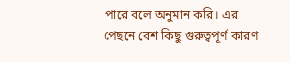পারে বলে অনুমান করি। এর পেছনে বেশ কিছু গুরুত্বপূর্ণ কারণ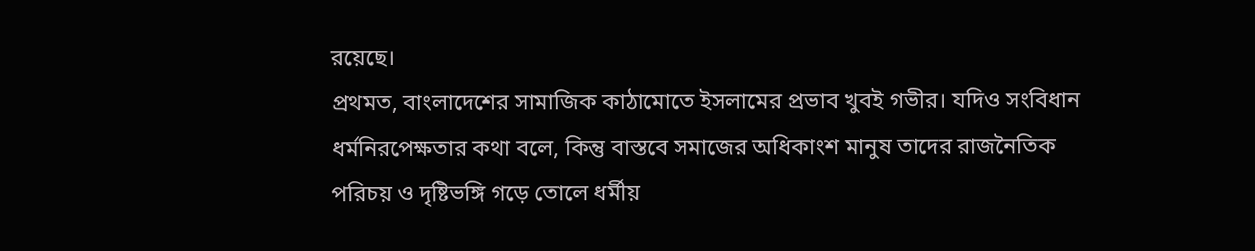রয়েছে।
প্রথমত, বাংলাদেশের সামাজিক কাঠামোতে ইসলামের প্রভাব খুবই গভীর। যদিও সংবিধান ধর্মনিরপেক্ষতার কথা বলে, কিন্তু বাস্তবে সমাজের অধিকাংশ মানুষ তাদের রাজনৈতিক পরিচয় ও দৃষ্টিভঙ্গি গড়ে তোলে ধর্মীয়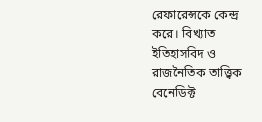রেফারেন্সকে কেন্দ্র করে। বিখ্যাত ইতিহাসবিদ ও রাজনৈতিক তাত্ত্বিক বেনেডিক্ট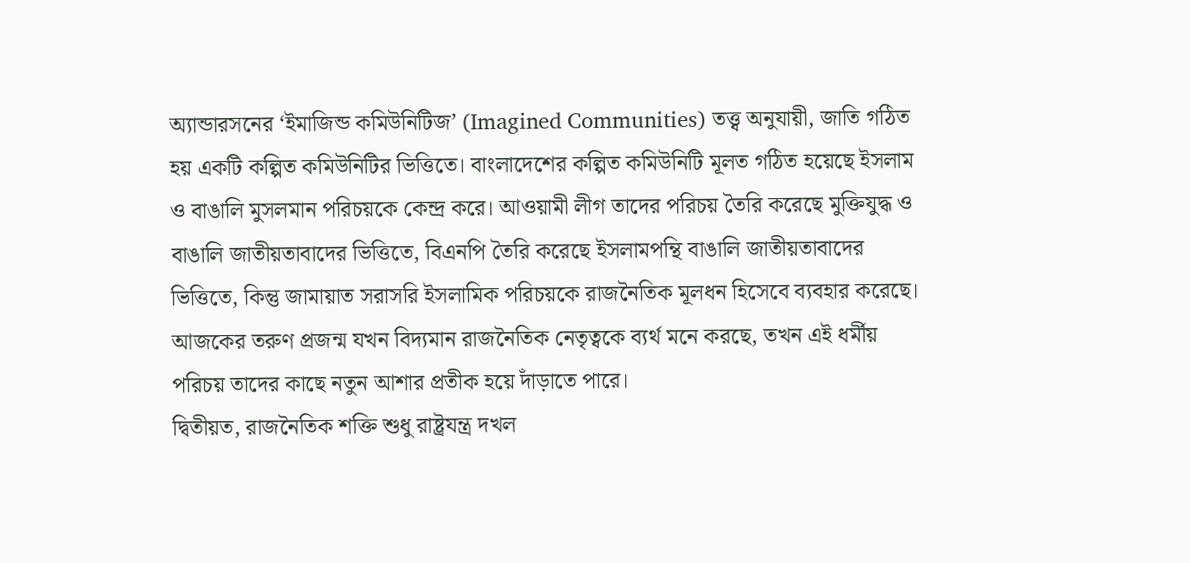অ্যান্ডারসনের ‘ইমাজিন্ড কমিউনিটিজ’ (Imagined Communities) তত্ত্ব অনুযায়ী, জাতি গঠিত হয় একটি কল্পিত কমিউনিটির ভিত্তিতে। বাংলাদেশের কল্পিত কমিউনিটি মূলত গঠিত হয়েছে ইসলাম ও বাঙালি মুসলমান পরিচয়কে কেন্দ্র করে। আওয়ামী লীগ তাদের পরিচয় তৈরি করেছে মুক্তিযুদ্ধ ও বাঙালি জাতীয়তাবাদের ভিত্তিতে, বিএনপি তৈরি করেছে ইসলামপন্থি বাঙালি জাতীয়তাবাদের ভিত্তিতে, কিন্তু জামায়াত সরাসরি ইসলামিক পরিচয়কে রাজনৈতিক মূলধন হিসেবে ব্যবহার করেছে। আজকের তরুণ প্রজন্ম যখন বিদ্যমান রাজনৈতিক নেতৃত্বকে ব্যর্থ মনে করছে, তখন এই ধর্মীয় পরিচয় তাদের কাছে নতুন আশার প্রতীক হয়ে দাঁড়াতে পারে।
দ্বিতীয়ত, রাজনৈতিক শক্তি শুধু রাষ্ট্রযন্ত্র দখল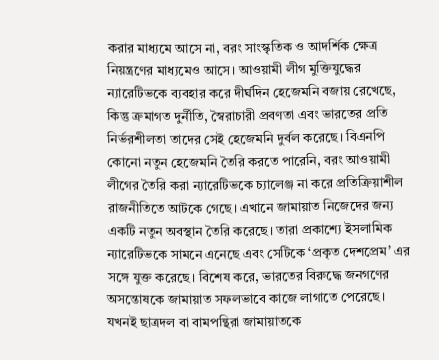করার মাধ্যমে আসে না, বরং সাংস্কৃতিক ও আদর্শিক ক্ষেত্র নিয়ন্ত্রণের মাধ্যমেও আসে। আওয়ামী লীগ মুক্তিযুদ্ধের ন্যারেটিভকে ব্যবহার করে দীর্ঘদিন হেজেমনি বজায় রেখেছে, কিন্তু ক্রমাগত দুর্নীতি, স্বৈরাচারী প্রবণতা এবং ভারতের প্রতি নির্ভরশীলতা তাদের সেই হেজেমনি দুর্বল করেছে। বিএনপি কোনো নতুন হেজেমনি তৈরি করতে পারেনি, বরং আওয়ামী লীগের তৈরি করা ন্যারেটিভকে চ্যালেঞ্জ না করে প্রতিক্রিয়াশীল রাজনীতিতে আটকে গেছে। এখানে জামায়াত নিজেদের জন্য একটি নতুন অবস্থান তৈরি করেছে। তারা প্রকাশ্যে ইসলামিক ন্যারেটিভকে সামনে এনেছে এবং সেটিকে ‘প্রকৃত দেশপ্রেম’ এর সঙ্গে যুক্ত করেছে। বিশেষ করে, ভারতের বিরুদ্ধে জনগণের অসন্তোষকে জামায়াত সফলভাবে কাজে লাগাতে পেরেছে। যখনই ছাত্রদল বা বামপন্থিরা জামায়াতকে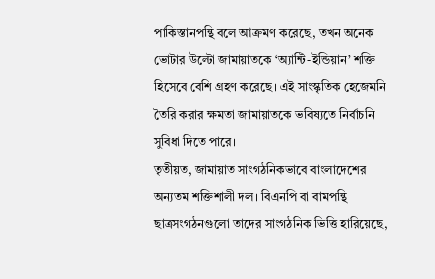পাকিস্তানপন্থি বলে আক্রমণ করেছে, তখন অনেক ভোটার উল্টো জামায়াতকে ‘অ্যান্টি-ইন্ডিয়ান’ শক্তি হিসেবে বেশি গ্রহণ করেছে। এই সাংস্কৃতিক হেজেমনি তৈরি করার ক্ষমতা জামায়াতকে ভবিষ্যতে নির্বাচনি সুবিধা দিতে পারে।
তৃতীয়ত, জামায়াত সাংগঠনিকভাবে বাংলাদেশের অন্যতম শক্তিশালী দল। বিএনপি বা বামপন্থি ছাত্রসংগঠনগুলো তাদের সাংগঠনিক ভিত্তি হারিয়েছে,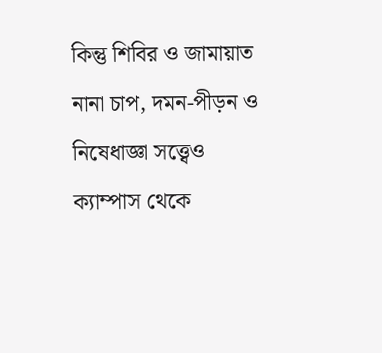কিন্তু শিবির ও জামায়াত নানা চাপ, দমন-পীড়ন ও নিষেধাজ্ঞা সত্ত্বেও ক্যাম্পাস থেকে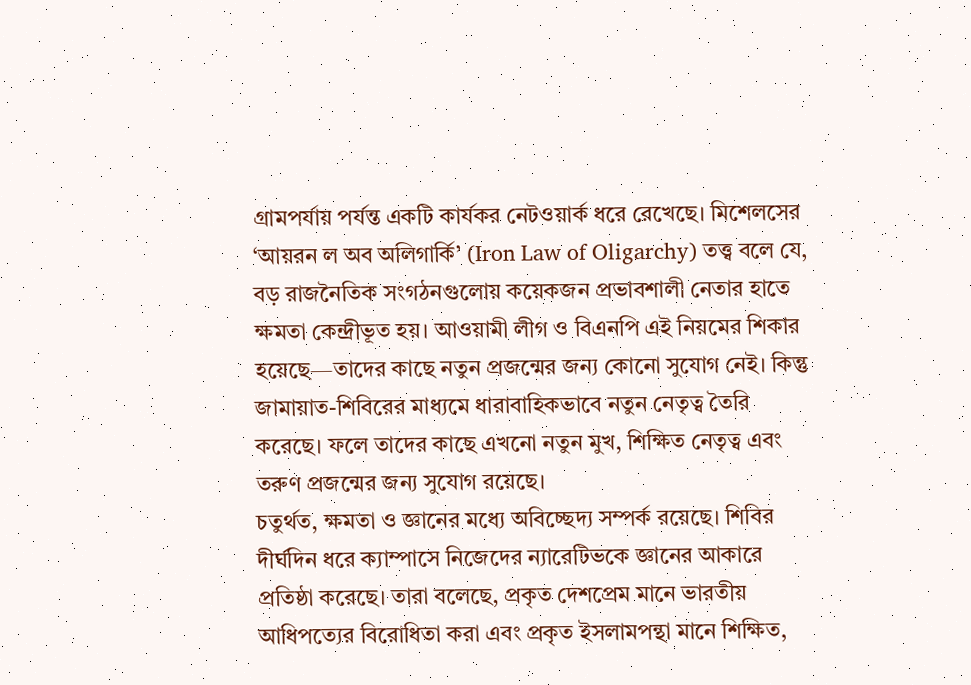গ্রামপর্যায় পর্যন্ত একটি কার্যকর নেটওয়ার্ক ধরে রেখেছে। মিশেলসের ‘আয়রন ল অব অলিগার্কি’ (Iron Law of Oligarchy) তত্ত্ব বলে যে, বড় রাজনৈতিক সংগঠনগুলোয় কয়েকজন প্রভাবশালী নেতার হাতে ক্ষমতা কেন্দ্রীভূত হয়। আওয়ামী লীগ ও বিএনপি এই নিয়মের শিকার হয়েছে—তাদের কাছে নতুন প্রজন্মের জন্য কোনো সুযোগ নেই। কিন্তু জামায়াত-শিবিরের মাধ্যমে ধারাবাহিকভাবে নতুন নেতৃত্ব তৈরি করেছে। ফলে তাদের কাছে এখনো নতুন মুখ, শিক্ষিত নেতৃত্ব এবং তরুণ প্রজন্মের জন্য সুযোগ রয়েছে।
চতুর্থত, ক্ষমতা ও জ্ঞানের মধ্যে অবিচ্ছেদ্য সম্পর্ক রয়েছে। শিবির দীর্ঘদিন ধরে ক্যাম্পাসে নিজেদের ন্যারেটিভকে জ্ঞানের আকারে প্রতিষ্ঠা করেছে। তারা বলেছে, প্রকৃত দেশপ্রেম মানে ভারতীয় আধিপত্যের বিরোধিতা করা এবং প্রকৃত ইসলামপন্থা মানে শিক্ষিত,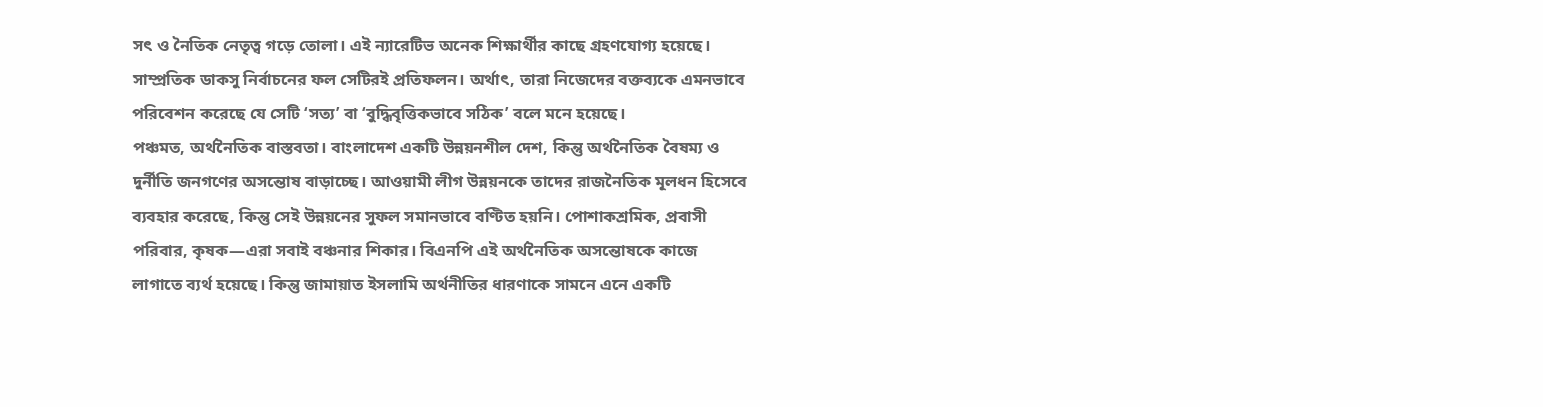সৎ ও নৈতিক নেতৃত্ব গড়ে তোলা। এই ন্যারেটিভ অনেক শিক্ষার্থীর কাছে গ্রহণযোগ্য হয়েছে। সাম্প্রতিক ডাকসু নির্বাচনের ফল সেটিরই প্রতিফলন। অর্থাৎ, তারা নিজেদের বক্তব্যকে এমনভাবে পরিবেশন করেছে যে সেটি ‘সত্য’ বা ‘বুদ্ধিবৃত্তিকভাবে সঠিক’ বলে মনে হয়েছে।
পঞ্চমত, অর্থনৈতিক বাস্তবতা। বাংলাদেশ একটি উন্নয়নশীল দেশ, কিন্তু অর্থনৈতিক বৈষম্য ও দুর্নীতি জনগণের অসন্তোষ বাড়াচ্ছে। আওয়ামী লীগ উন্নয়নকে তাদের রাজনৈতিক মূলধন হিসেবে ব্যবহার করেছে, কিন্তু সেই উন্নয়নের সুফল সমানভাবে বণ্টিত হয়নি। পোশাকশ্রমিক, প্রবাসী পরিবার, কৃষক—এরা সবাই বঞ্চনার শিকার। বিএনপি এই অর্থনৈতিক অসন্তোষকে কাজে লাগাতে ব্যর্থ হয়েছে। কিন্তু জামায়াত ইসলামি অর্থনীতির ধারণাকে সামনে এনে একটি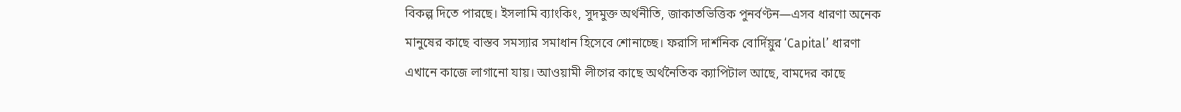বিকল্প দিতে পারছে। ইসলামি ব্যাংকিং, সুদমুক্ত অর্থনীতি, জাকাতভিত্তিক পুনর্বণ্টন—এসব ধারণা অনেক মানুষের কাছে বাস্তব সমস্যার সমাধান হিসেবে শোনাচ্ছে। ফরাসি দার্শনিক বোর্দিয়ুর ‘Capital’ ধারণা এখানে কাজে লাগানো যায়। আওয়ামী লীগের কাছে অর্থনৈতিক ক্যাপিটাল আছে, বামদের কাছে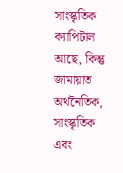সাংস্কৃতিক ক্যাপিটাল আছে, কিন্তু জামায়াত অর্থনৈতিক, সাংস্কৃতিক এবং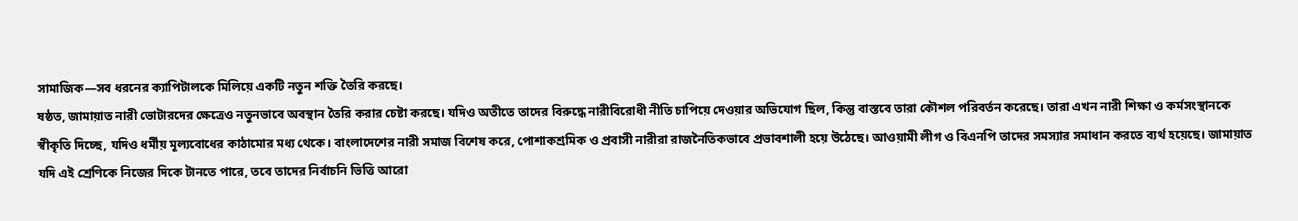সামাজিক—সব ধরনের ক্যাপিটালকে মিলিয়ে একটি নতুন শক্তি তৈরি করছে।
ষষ্ঠত, জামায়াত নারী ভোটারদের ক্ষেত্রেও নতুনভাবে অবস্থান তৈরি করার চেষ্টা করছে। যদিও অতীতে তাদের বিরুদ্ধে নারীবিরোধী নীতি চাপিয়ে দেওয়ার অভিযোগ ছিল, কিন্তু বাস্তবে তারা কৌশল পরিবর্তন করেছে। তারা এখন নারী শিক্ষা ও কর্মসংস্থানকে স্বীকৃতি দিচ্ছে, যদিও ধর্মীয় মূল্যবোধের কাঠামোর মধ্য থেকে। বাংলাদেশের নারী সমাজ বিশেষ করে, পোশাকশ্রমিক ও প্রবাসী নারীরা রাজনৈতিকভাবে প্রভাবশালী হয়ে উঠেছে। আওয়ামী লীগ ও বিএনপি তাদের সমস্যার সমাধান করতে ব্যর্থ হয়েছে। জামায়াত যদি এই শ্রেণিকে নিজের দিকে টানতে পারে, তবে তাদের নির্বাচনি ভিত্তি আরো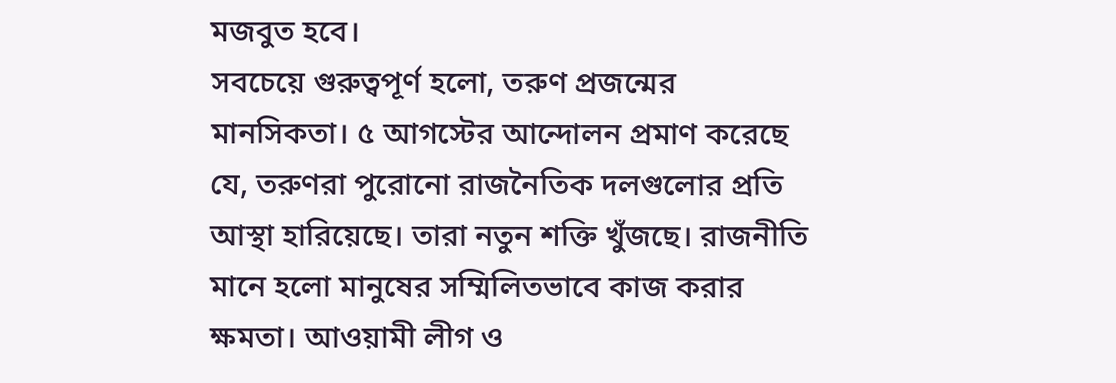মজবুত হবে।
সবচেয়ে গুরুত্বপূর্ণ হলো, তরুণ প্রজন্মের মানসিকতা। ৫ আগস্টের আন্দোলন প্রমাণ করেছে যে, তরুণরা পুরোনো রাজনৈতিক দলগুলোর প্রতি আস্থা হারিয়েছে। তারা নতুন শক্তি খুঁজছে। রাজনীতি মানে হলো মানুষের সম্মিলিতভাবে কাজ করার ক্ষমতা। আওয়ামী লীগ ও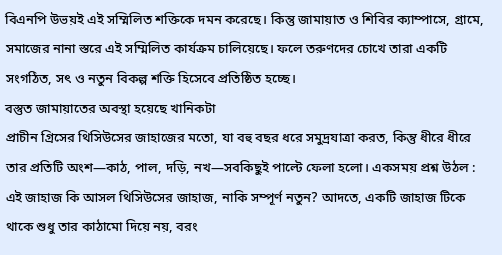বিএনপি উভয়ই এই সম্মিলিত শক্তিকে দমন করেছে। কিন্তু জামায়াত ও শিবির ক্যাম্পাসে, গ্রামে, সমাজের নানা স্তরে এই সম্মিলিত কার্যক্রম চালিয়েছে। ফলে তরুণদের চোখে তারা একটি সংগঠিত, সৎ ও নতুন বিকল্প শক্তি হিসেবে প্রতিষ্ঠিত হচ্ছে।
বস্তুত জামায়াতের অবস্থা হয়েছে খানিকটা
প্রাচীন গ্রিসের থিসিউসের জাহাজের মতো, যা বহু বছর ধরে সমুদ্রযাত্রা করত, কিন্তু ধীরে ধীরে তার প্রতিটি অংশ—কাঠ, পাল, দড়ি, নখ—সবকিছুই পাল্টে ফেলা হলো। একসময় প্রশ্ন উঠল : এই জাহাজ কি আসল থিসিউসের জাহাজ, নাকি সম্পূর্ণ নতুন? আদতে, একটি জাহাজ টিকে থাকে শুধু তার কাঠামো দিয়ে নয়, বরং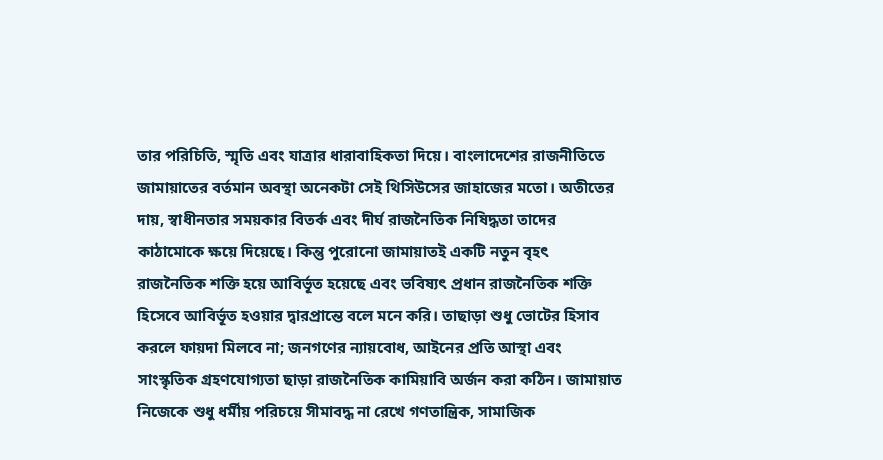তার পরিচিতি, স্মৃতি এবং যাত্রার ধারাবাহিকতা দিয়ে। বাংলাদেশের রাজনীতিতে জামায়াতের বর্তমান অবস্থা অনেকটা সেই থিসিউসের জাহাজের মতো। অতীতের দায়, স্বাধীনতার সময়কার বিতর্ক এবং দীর্ঘ রাজনৈতিক নিষিদ্ধতা তাদের কাঠামোকে ক্ষয়ে দিয়েছে। কিন্তু পুরোনো জামায়াতই একটি নতুন বৃহৎ রাজনৈতিক শক্তি হয়ে আবির্ভূত হয়েছে এবং ভবিষ্যৎ প্রধান রাজনৈতিক শক্তি হিসেবে আবির্ভূত হওয়ার দ্বারপ্রান্তে বলে মনে করি। তাছাড়া শুধু ভোটের হিসাব করলে ফায়দা মিলবে না; জনগণের ন্যায়বোধ, আইনের প্রতি আস্থা এবং সাংস্কৃতিক গ্রহণযোগ্যতা ছাড়া রাজনৈতিক কামিয়াবি অর্জন করা কঠিন। জামায়াত নিজেকে শুধু ধর্মীয় পরিচয়ে সীমাবদ্ধ না রেখে গণতান্ত্রিক, সামাজিক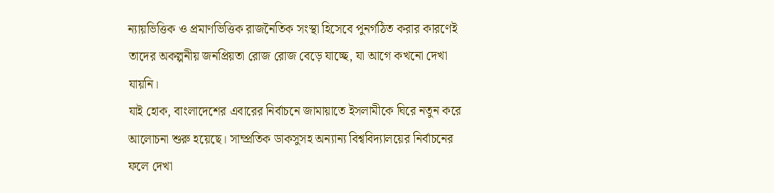ন্যায়ভিত্তিক ও প্রমাণভিত্তিক রাজনৈতিক সংস্থা হিসেবে পুনর্গঠিত করার কারণেই তাদের অকল্পনীয় জনপ্রিয়তা রোজ রোজ বেড়ে যাচ্ছে, যা আগে কখনো দেখা যায়নি।
যাই হোক, বাংলাদেশের এবারের নির্বাচনে জামায়াতে ইসলামীকে ঘিরে নতুন করে আলোচনা শুরু হয়েছে। সাম্প্রতিক ডাকসুসহ অন্যান্য বিশ্ববিদ্যালয়ের নির্বাচনের ফলে দেখা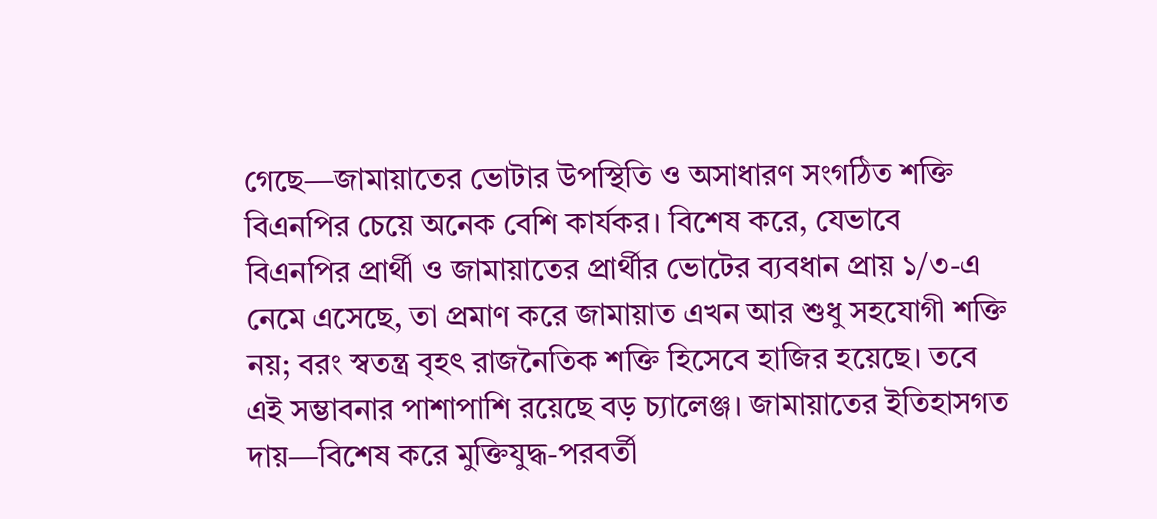গেছে—জামায়াতের ভোটার উপস্থিতি ও অসাধারণ সংগঠিত শক্তি বিএনপির চেয়ে অনেক বেশি কার্যকর। বিশেষ করে, যেভাবে বিএনপির প্রার্থী ও জামায়াতের প্রার্থীর ভোটের ব্যবধান প্রায় ১/৩-এ নেমে এসেছে, তা প্রমাণ করে জামায়াত এখন আর শুধু সহযোগী শক্তি নয়; বরং স্বতন্ত্র বৃহৎ রাজনৈতিক শক্তি হিসেবে হাজির হয়েছে। তবে এই সম্ভাবনার পাশাপাশি রয়েছে বড় চ্যালেঞ্জ। জামায়াতের ইতিহাসগত দায়—বিশেষ করে মুক্তিযুদ্ধ-পরবর্তী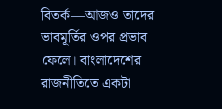বিতর্ক—আজও তাদের ভাবমূর্তির ওপর প্রভাব ফেলে। বাংলাদেশের রাজনীতিতে একটা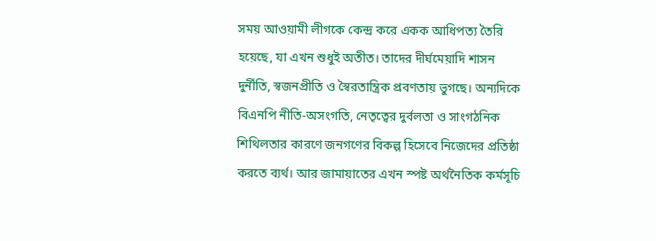সময় আওয়ামী লীগকে কেন্দ্র করে একক আধিপত্য তৈরি হয়েছে, যা এখন শুধুই অতীত। তাদের দীর্ঘমেয়াদি শাসন দুর্নীতি, স্বজনপ্রীতি ও স্বৈরতান্ত্রিক প্রবণতায় ভুগছে। অন্যদিকে বিএনপি নীতি-অসংগতি, নেতৃত্বের দুর্বলতা ও সাংগঠনিক শিথিলতার কারণে জনগণের বিকল্প হিসেবে নিজেদের প্রতিষ্ঠা করতে ব্যর্থ। আর জামায়াতের এখন স্পষ্ট অর্থনৈতিক কর্মসূচি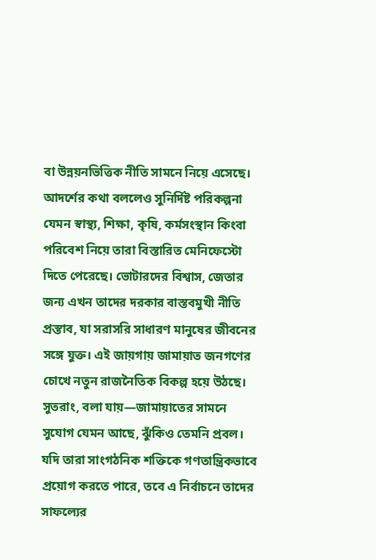বা উন্নয়নভিত্তিক নীতি সামনে নিয়ে এসেছে। আদর্শের কথা বললেও সুনির্দিষ্ট পরিকল্পনা যেমন স্বাস্থ্য, শিক্ষা, কৃষি, কর্মসংস্থান কিংবা পরিবেশ নিয়ে তারা বিস্তারিত মেনিফেস্টো দিতে পেরেছে। ভোটারদের বিশ্বাস, জেতার জন্য এখন তাদের দরকার বাস্তবমুখী নীতি প্রস্তাব, যা সরাসরি সাধারণ মানুষের জীবনের সঙ্গে যুক্ত। এই জায়গায় জামায়াত জনগণের চোখে নতুন রাজনৈতিক বিকল্প হয়ে উঠছে।
সুতরাং, বলা যায়—জামায়াতের সামনে সুযোগ যেমন আছে, ঝুঁকিও তেমনি প্রবল। যদি তারা সাংগঠনিক শক্তিকে গণতান্ত্রিকভাবে প্রয়োগ করতে পারে, তবে এ নির্বাচনে তাদের সাফল্যের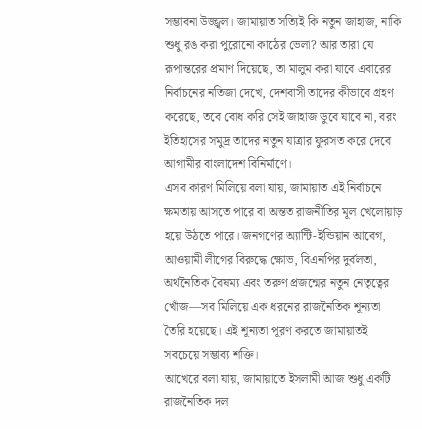সম্ভাবনা উজ্জ্বল। জামায়াত সত্যিই কি নতুন জাহাজ, নাকি শুধু রঙ করা পুরোনো কাঠের ভেলা? আর তারা যে রূপান্তরের প্রমাণ দিয়েছে, তা মালুম করা যাবে এবারের নির্বাচনের নতিজা দেখে, দেশবাসী তাদের কীভাবে গ্রহণ করেছে, তবে বোধ করি সেই জাহাজ ডুবে যাবে না, বরং ইতিহাসের সমুদ্র তাদের নতুন যাত্রার ফুরসত করে দেবে আগামীর বাংলাদেশ বিনির্মাণে।
এসব কারণ মিলিয়ে বলা যায়, জামায়াত এই নির্বাচনে ক্ষমতায় আসতে পারে বা অন্তত রাজনীতির মূল খেলোয়াড় হয়ে উঠতে পারে। জনগণের অ্যান্টি-ইন্ডিয়ান আবেগ, আওয়ামী লীগের বিরুদ্ধে ক্ষোভ, বিএনপির দুর্বলতা, অর্থনৈতিক বৈষম্য এবং তরুণ প্রজন্মের নতুন নেতৃত্বের খোঁজ—সব মিলিয়ে এক ধরনের রাজনৈতিক শূন্যতা তৈরি হয়েছে। এই শূন্যতা পূরণ করতে জামায়াতই সবচেয়ে সম্ভাব্য শক্তি।
আখেরে বলা যায়, জামায়াতে ইসলামী আজ শুধু একটি রাজনৈতিক দল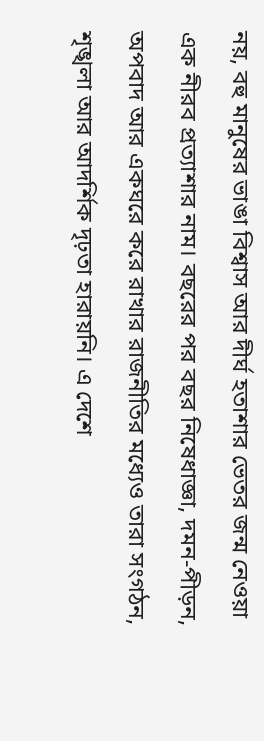নয়, বহু মানুষের ভাঙা বিশ্বাস আর দীর্ঘ হতাশার ভেতর জন্ম নেওয়া এক নীরব প্রত্যাশার নাম। বছরের পর বছর নিষেধাজ্ঞা, দমন-পীড়ন, অপবাদ আর একঘরে করে রাখার রাজনীতির মধ্যেও তারা সংগঠন, শৃঙ্খলা আর আদর্শিক দৃঢ়তা হারায়নি। এ দেশে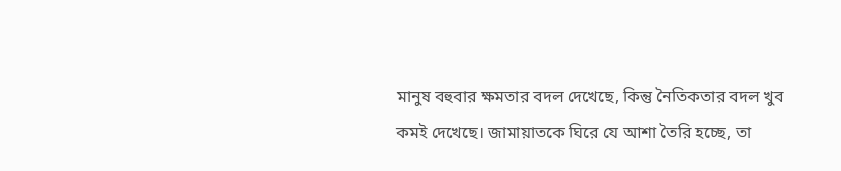মানুষ বহুবার ক্ষমতার বদল দেখেছে, কিন্তু নৈতিকতার বদল খুব কমই দেখেছে। জামায়াতকে ঘিরে যে আশা তৈরি হচ্ছে, তা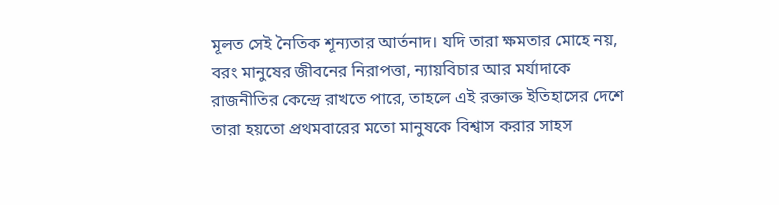মূলত সেই নৈতিক শূন্যতার আর্তনাদ। যদি তারা ক্ষমতার মোহে নয়, বরং মানুষের জীবনের নিরাপত্তা, ন্যায়বিচার আর মর্যাদাকে রাজনীতির কেন্দ্রে রাখতে পারে, তাহলে এই রক্তাক্ত ইতিহাসের দেশে তারা হয়তো প্রথমবারের মতো মানুষকে বিশ্বাস করার সাহস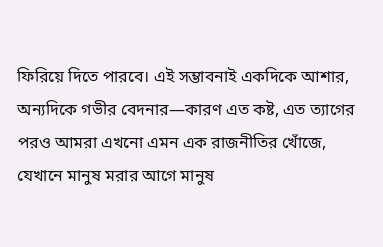ফিরিয়ে দিতে পারবে। এই সম্ভাবনাই একদিকে আশার, অন্যদিকে গভীর বেদনার—কারণ এত কষ্ট, এত ত্যাগের পরও আমরা এখনো এমন এক রাজনীতির খোঁজে, যেখানে মানুষ মরার আগে মানুষ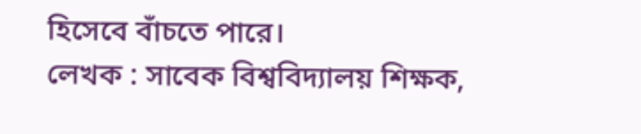হিসেবে বাঁচতে পারে।
লেখক : সাবেক বিশ্ববিদ্যালয় শিক্ষক,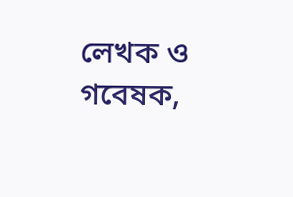লেখক ও গবেষক,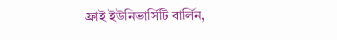ফ্রাই ইউনিভার্সিটি বার্লিন,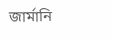জার্মানি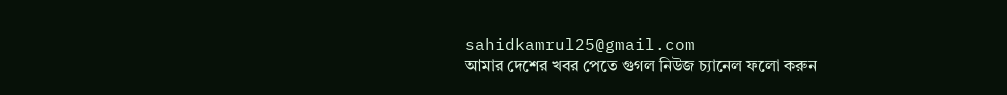sahidkamrul25@gmail.com
আমার দেশের খবর পেতে গুগল নিউজ চ্যানেল ফলো করুন